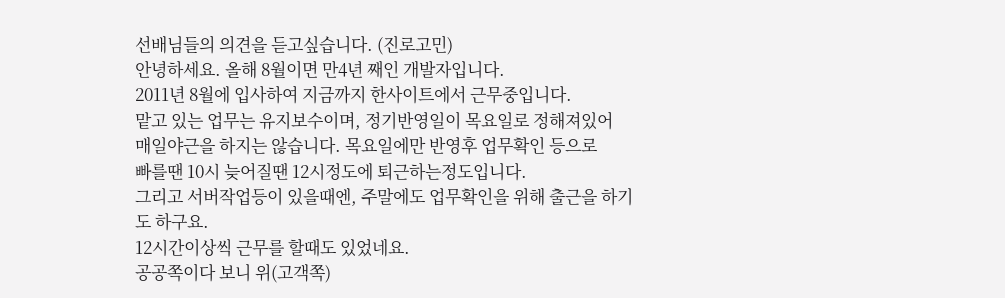선배님들의 의견을 듣고싶습니다. (진로고민)
안녕하세요. 올해 8월이면 만4년 째인 개발자입니다.
2011년 8월에 입사하여 지금까지 한사이트에서 근무중입니다.
맡고 있는 업무는 유지보수이며, 정기반영일이 목요일로 정해져있어
매일야근을 하지는 않습니다. 목요일에만 반영후 업무확인 등으로
빠를땐 10시 늦어질땐 12시정도에 퇴근하는정도입니다.
그리고 서버작업등이 있을때엔, 주말에도 업무확인을 위해 출근을 하기도 하구요.
12시간이상씩 근무를 할때도 있었네요.
공공쪽이다 보니 위(고객쪽)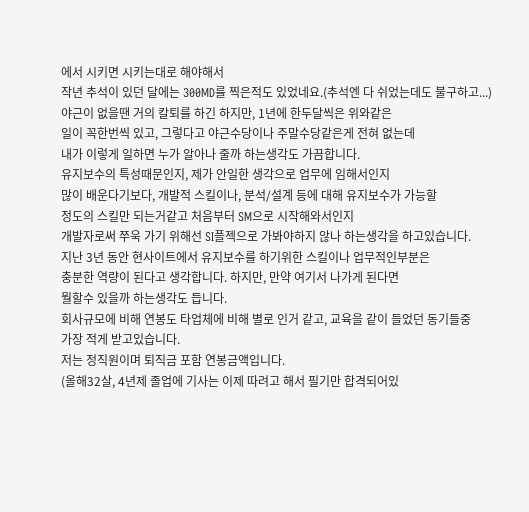에서 시키면 시키는대로 해야해서
작년 추석이 있던 달에는 300MD를 찍은적도 있었네요.(추석엔 다 쉬었는데도 불구하고...)
야근이 없을땐 거의 칼퇴를 하긴 하지만, 1년에 한두달씩은 위와같은
일이 꼭한번씩 있고, 그렇다고 야근수당이나 주말수당같은게 전혀 없는데
내가 이렇게 일하면 누가 알아나 줄까 하는생각도 가끔합니다.
유지보수의 특성때문인지, 제가 안일한 생각으로 업무에 임해서인지
많이 배운다기보다, 개발적 스킬이나, 분석/설계 등에 대해 유지보수가 가능할
정도의 스킬만 되는거같고 처음부터 SM으로 시작해와서인지
개발자로써 쭈욱 가기 위해선 SI플젝으로 가봐야하지 않나 하는생각을 하고있습니다.
지난 3년 동안 현사이트에서 유지보수를 하기위한 스킬이나 업무적인부분은
충분한 역량이 된다고 생각합니다. 하지만, 만약 여기서 나가게 된다면
뭘할수 있을까 하는생각도 듭니다.
회사규모에 비해 연봉도 타업체에 비해 별로 인거 같고, 교육을 같이 들었던 동기들중
가장 적게 받고있습니다.
저는 정직원이며 퇴직금 포함 연봉금액입니다.
(올해32살, 4년제 졸업에 기사는 이제 따려고 해서 필기만 합격되어있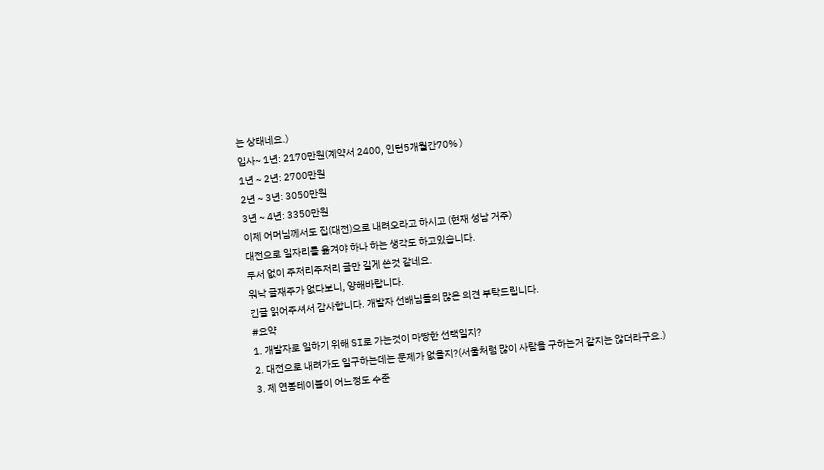는 상태네요.)
입사~ 1년: 2170만원(계약서 2400, 인턴5개월간70% )
1년 ~ 2년: 2700만원
2년 ~ 3년: 3050만원
3년 ~ 4년: 3350만원
이제 어머님께서도 집(대전)으로 내려오라고 하시고 (현재 성남 거주)
대전으로 일자리를 옮겨야 하나 하는 생각도 하고있습니다.
두서 없이 주저리주저리 글만 길게 쓴것 같네요.
워낙 글재주가 없다보니, 양해바랍니다.
긴글 읽어주셔서 감사합니다. 개발자 선배님들의 많은 의견 부탁드립니다.
#요약
1. 개발자로 일하기 위해 SI로 가는것이 마땅한 선택일지?
2. 대전으로 내려가도 일구하는데는 문제가 없을지?(서울처럼 많이 사람을 구하는거 같지는 않더라구요.)
3. 제 연봉테이블이 어느정도 수준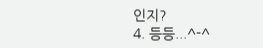인지?
4. 등등...^-^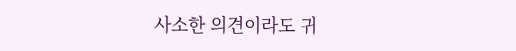사소한 의견이라도 귀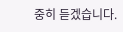중히 듣겠습니다.